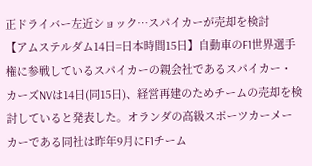正ドライバー左近ショック…スパイカーが売却を検討
【アムステルダム14日=日本時間15日】自動車のF1世界選手権に参戦しているスパイカーの親会社であるスパイカー・カーズNVは14日(同15日)、経営再建のためチームの売却を検討していると発表した。オランダの高級スポーツカーメーカーである同社は昨年9月にF1チーム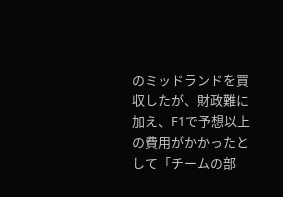のミッドランドを買収したが、財政難に加え、F1で予想以上の費用がかかったとして「チームの部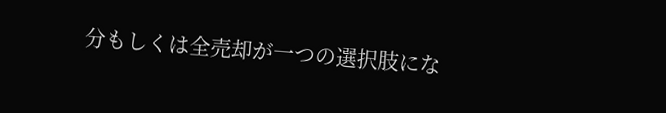分もしくは全売却が一つの選択肢にな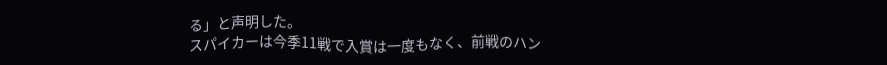る」と声明した。
スパイカーは今季11戦で入賞は一度もなく、前戦のハン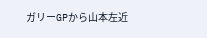ガリーGPから山本左近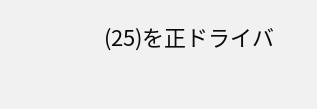(25)を正ドライバ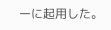ーに起用した。